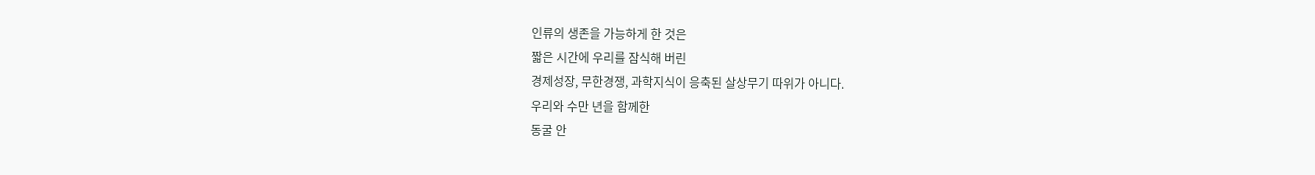인류의 생존을 가능하게 한 것은
짧은 시간에 우리를 잠식해 버린
경제성장, 무한경쟁, 과학지식이 응축된 살상무기 따위가 아니다.
우리와 수만 년을 함께한
동굴 안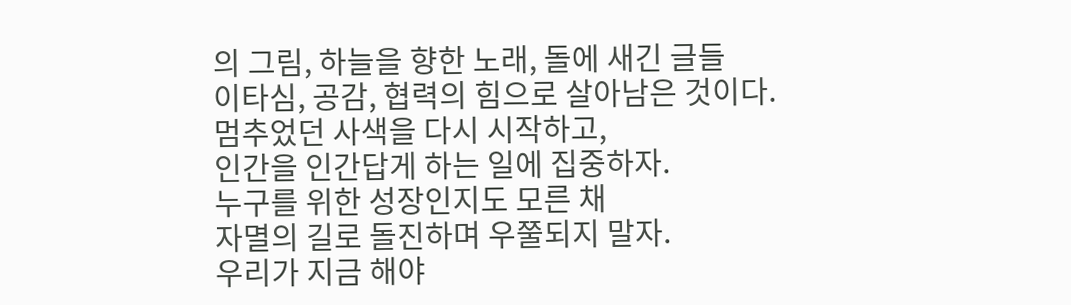의 그림, 하늘을 향한 노래, 돌에 새긴 글들
이타심, 공감, 협력의 힘으로 살아남은 것이다.
멈추었던 사색을 다시 시작하고,
인간을 인간답게 하는 일에 집중하자.
누구를 위한 성장인지도 모른 채
자멸의 길로 돌진하며 우쭐되지 말자.
우리가 지금 해야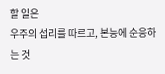할 일은
우주의 섭리를 따르고, 본능에 순응하는 것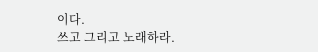이다.
쓰고 그리고 노래하라.